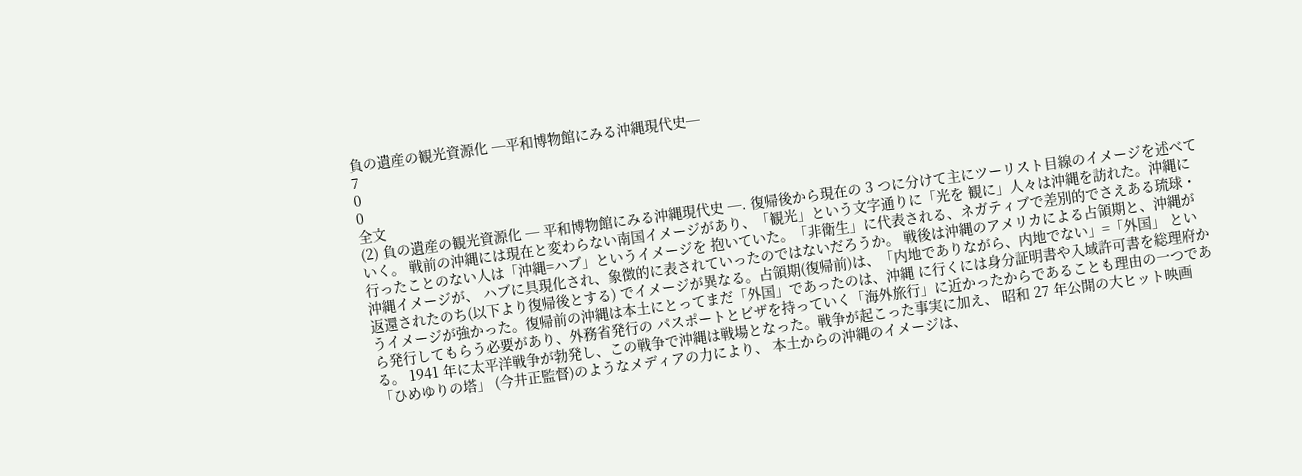負の遺産の観光資源化 ─平和博物館にみる沖縄現代史─
7
0
0
全文
(2) 負の遺産の観光資源化 ─ 平和博物館にみる沖縄現代史 ─. 復帰後から現在の 3 つに分けて主にツーリスト目線のイメージを述べていく。 戦前の沖縄には現在と変わらない南国イメージがあり、「観光」という文字通りに「光を 観に」人々は沖縄を訪れた。沖縄に行ったことのない人は「沖縄=ハブ」というイメージを 抱いていた。「非衛生」に代表される、ネガティブで差別的でさえある琉球・沖縄イメージが、 ハブに具現化され、象徴的に表されていったのではないだろうか。 戦後は沖縄のアメリカによる占領期と、沖縄が返還されたのち(以下より復帰後とする) でイメージが異なる。占領期(復帰前)は、「内地でありながら、内地でない」=「外国」 というイメージが強かった。復帰前の沖縄は本土にとってまだ「外国」であったのは、沖縄 に行くには身分証明書や入域許可書を総理府から発行してもらう必要があり、外務省発行の パスポートとビザを持っていく「海外旅行」に近かったからであることも理由の一つである。 1941 年に太平洋戦争が勃発し、この戦争で沖縄は戦場となった。戦争が起こった事実に加え、 昭和 27 年公開の大ヒット映画「ひめゆりの塔」 (今井正監督)のようなメディアの力により、 本土からの沖縄のイメージは、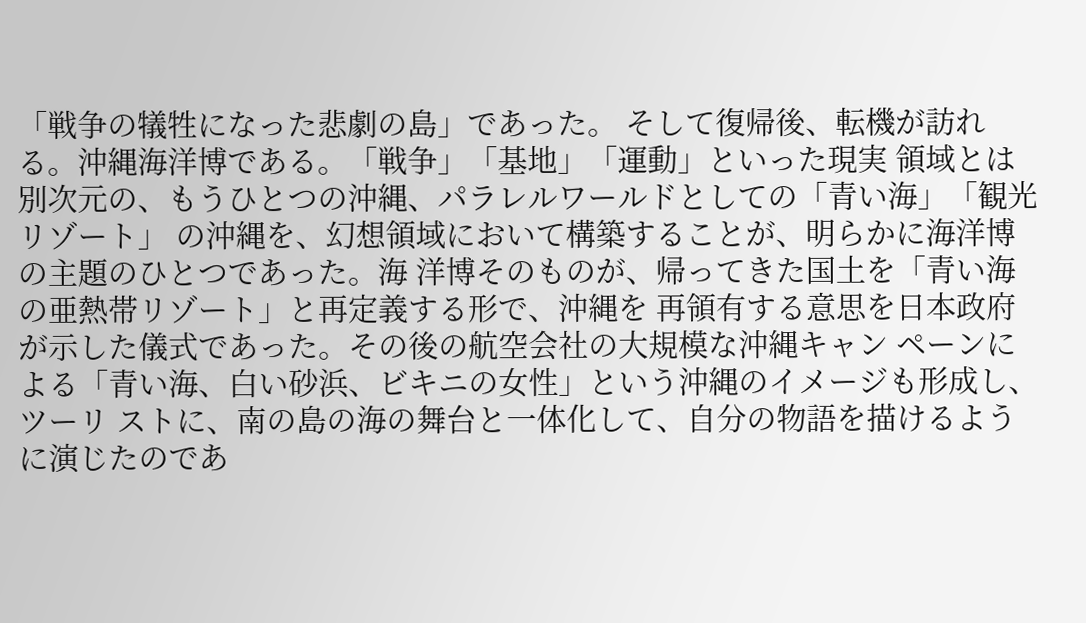「戦争の犠牲になった悲劇の島」であった。 そして復帰後、転機が訪れる。沖縄海洋博である。「戦争」「基地」「運動」といった現実 領域とは別次元の、もうひとつの沖縄、パラレルワールドとしての「青い海」「観光リゾート」 の沖縄を、幻想領域において構築することが、明らかに海洋博の主題のひとつであった。海 洋博そのものが、帰ってきた国土を「青い海の亜熱帯リゾート」と再定義する形で、沖縄を 再領有する意思を日本政府が示した儀式であった。その後の航空会社の大規模な沖縄キャン ペーンによる「青い海、白い砂浜、ビキニの女性」という沖縄のイメージも形成し、ツーリ ストに、南の島の海の舞台と一体化して、自分の物語を描けるように演じたのであ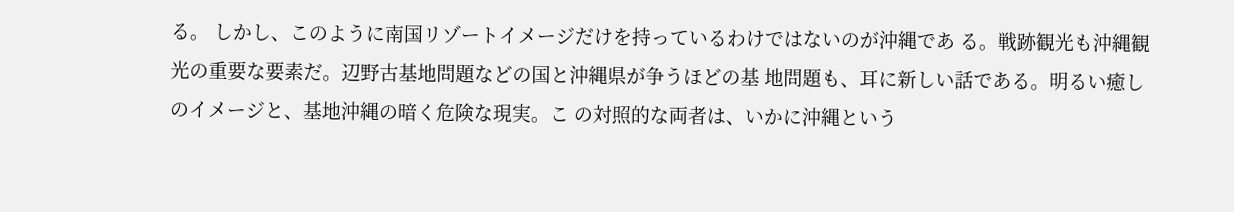る。 しかし、このように南国リゾートイメージだけを持っているわけではないのが沖縄であ る。戦跡観光も沖縄観光の重要な要素だ。辺野古基地問題などの国と沖縄県が争うほどの基 地問題も、耳に新しい話である。明るい癒しのイメージと、基地沖縄の暗く危険な現実。こ の対照的な両者は、いかに沖縄という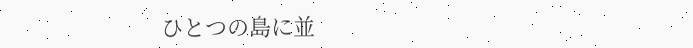ひとつの島に並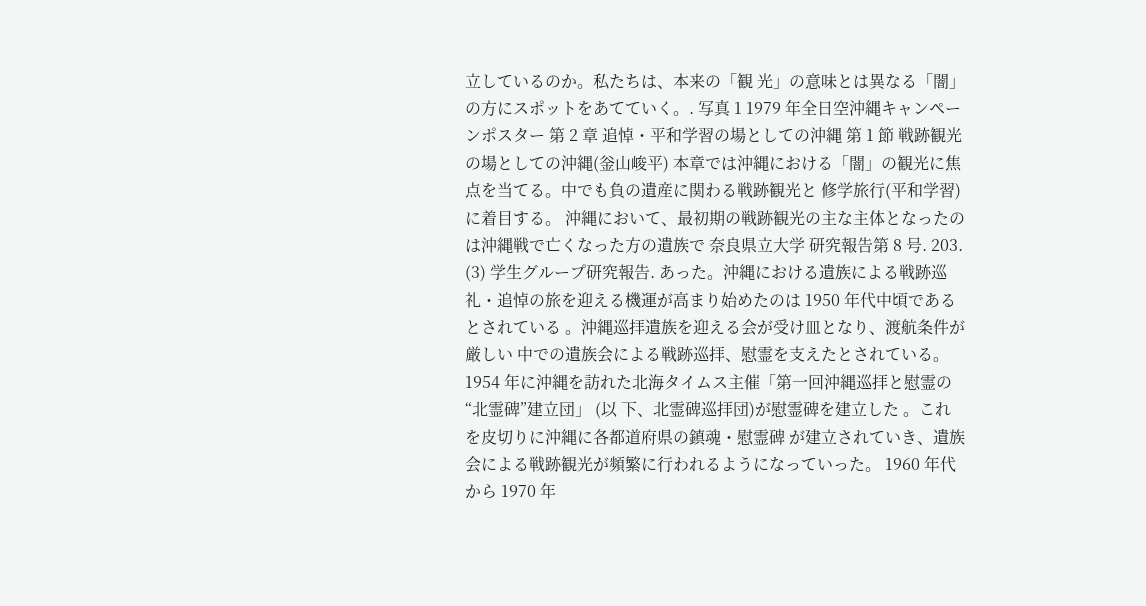立しているのか。私たちは、本来の「観 光」の意味とは異なる「闇」の方にスポットをあてていく。. 写真 1 1979 年全日空沖縄キャンペーンポスター 第 2 章 追悼・平和学習の場としての沖縄 第 1 節 戦跡観光の場としての沖縄(釡山峻平) 本章では沖縄における「闇」の観光に焦点を当てる。中でも負の遺産に関わる戦跡観光と 修学旅行(平和学習)に着目する。 沖縄において、最初期の戦跡観光の主な主体となったのは沖縄戦で亡くなった方の遺族で 奈良県立大学 研究報告第 8 号. 203.
(3) 学生グループ研究報告. あった。沖縄における遺族による戦跡巡礼・追悼の旅を迎える機運が高まり始めたのは 1950 年代中頃であるとされている 。沖縄巡拝遺族を迎える会が受け皿となり、渡航条件が厳しい 中での遺族会による戦跡巡拝、慰霊を支えたとされている。 1954 年に沖縄を訪れた北海タイムス主催「第一回沖縄巡拝と慰霊の“北霊碑”建立団」 (以 下、北霊碑巡拝団)が慰霊碑を建立した 。これを皮切りに沖縄に各都道府県の鎮魂・慰霊碑 が建立されていき、遺族会による戦跡観光が頻繁に行われるようになっていった。 1960 年代から 1970 年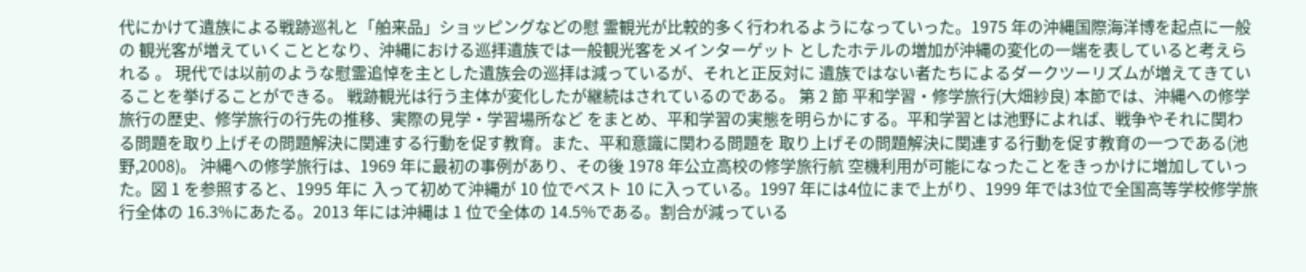代にかけて遺族による戦跡巡礼と「舶来品」ショッピングなどの慰 霊観光が比較的多く行われるようになっていった。1975 年の沖縄国際海洋博を起点に一般の 観光客が増えていくこととなり、沖縄における巡拝遺族では一般観光客をメインターゲット としたホテルの増加が沖縄の変化の一端を表していると考えられる 。 現代では以前のような慰霊追悼を主とした遺族会の巡拝は減っているが、それと正反対に 遺族ではない者たちによるダークツーリズムが増えてきていることを挙げることができる。 戦跡観光は行う主体が変化したが継続はされているのである。 第 2 節 平和学習・修学旅行(大畑紗良) 本節では、沖縄への修学旅行の歴史、修学旅行の行先の推移、実際の見学・学習場所など をまとめ、平和学習の実態を明らかにする。平和学習とは池野によれば、戦争やそれに関わ る問題を取り上げその問題解決に関連する行動を促す教育。また、平和意識に関わる問題を 取り上げその問題解決に関連する行動を促す教育の一つである(池野,2008)。 沖縄への修学旅行は、1969 年に最初の事例があり、その後 1978 年公立高校の修学旅行航 空機利用が可能になったことをきっかけに増加していった。図 1 を参照すると、1995 年に 入って初めて沖縄が 10 位でベスト 10 に入っている。1997 年には4位にまで上がり、1999 年では3位で全国高等学校修学旅行全体の 16.3%にあたる。2013 年には沖縄は 1 位で全体の 14.5%である。割合が減っている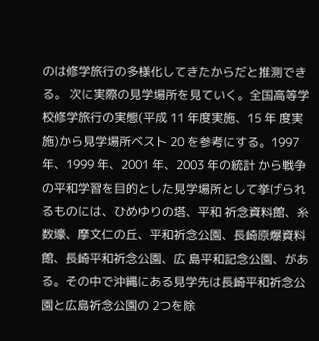のは修学旅行の多様化してきたからだと推測できる。 次に実際の見学場所を見ていく。全国高等学校修学旅行の実態(平成 11 年度実施、15 年 度実施)から見学場所ベスト 20 を参考にする。1997 年、1999 年、2001 年、2003 年の統計 から戦争の平和学習を目的とした見学場所として挙げられるものには、ひめゆりの塔、平和 祈念資料館、糸数壕、摩文仁の丘、平和祈念公園、長崎原爆資料館、長崎平和祈念公園、広 島平和記念公園、がある。その中で沖縄にある見学先は長崎平和祈念公園と広島祈念公園の 2つを除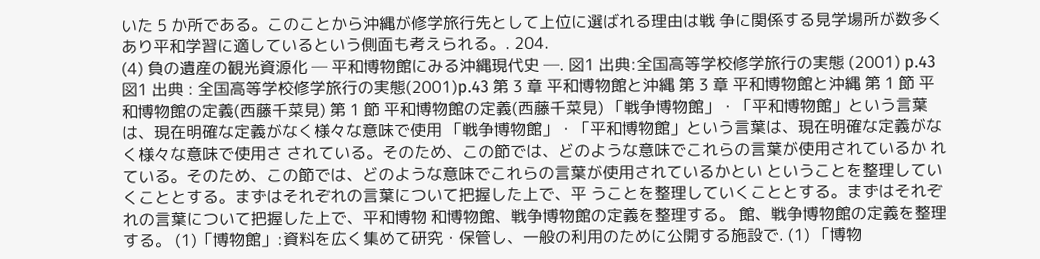いた 5 か所である。このことから沖縄が修学旅行先として上位に選ばれる理由は戦 争に関係する見学場所が数多くあり平和学習に適しているという側面も考えられる。. 204.
(4) 負の遺産の観光資源化 ─ 平和博物館にみる沖縄現代史 ─. 図1 出典:全国高等学校修学旅行の実態 (2001) p.43 図1 出典 : 全国高等学校修学旅行の実態(2001)p.43 第 3 章 平和博物館と沖縄 第 3 章 平和博物館と沖縄 第 1 節 平和博物館の定義(西藤千菜見) 第 1 節 平和博物館の定義(西藤千菜見) 「戦争博物館」・「平和博物館」という言葉は、現在明確な定義がなく様々な意味で使用 「戦争博物館」・「平和博物館」という言葉は、現在明確な定義がなく様々な意味で使用さ されている。そのため、この節では、どのような意味でこれらの言葉が使用されているか れている。そのため、この節では、どのような意味でこれらの言葉が使用されているかとい ということを整理していくこととする。まずはそれぞれの言葉について把握した上で、平 うことを整理していくこととする。まずはそれぞれの言葉について把握した上で、平和博物 和博物館、戦争博物館の定義を整理する。 館、戦争博物館の定義を整理する。 (1)「博物館」:資料を広く集めて研究・保管し、一般の利用のために公開する施設で. (1) 「博物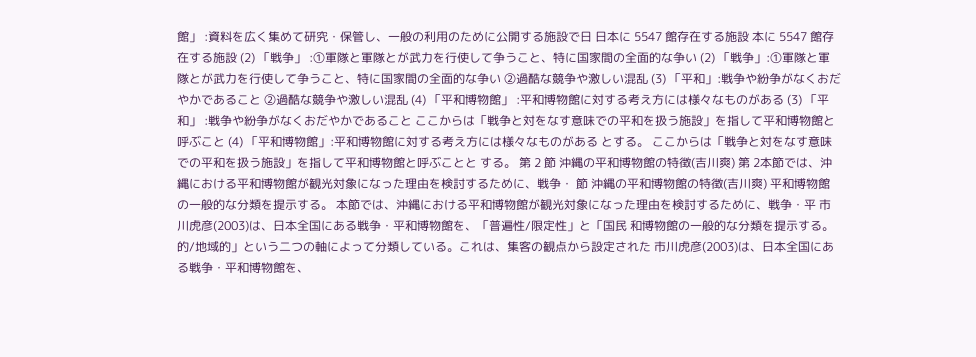館」 :資料を広く集めて研究・保管し、一般の利用のために公開する施設で日 日本に 5547 館存在する施設 本に 5547 館存在する施設 (2) 「戦争」 :①軍隊と軍隊とが武力を行使して争うこと、特に国家間の全面的な争い (2) 「戦争」:①軍隊と軍隊とが武力を行使して争うこと、特に国家間の全面的な争い ②過酷な競争や激しい混乱 (3) 「平和」:戦争や紛争がなくおだやかであること ②過酷な競争や激しい混乱 (4) 「平和博物館」 :平和博物館に対する考え方には様々なものがある (3) 「平和」 :戦争や紛争がなくおだやかであること ここからは「戦争と対をなす意味での平和を扱う施設」を指して平和博物館と呼ぶこと (4) 「平和博物館」:平和博物館に対する考え方には様々なものがある とする。 ここからは「戦争と対をなす意味での平和を扱う施設」を指して平和博物館と呼ぶことと する。 第 2 節 沖縄の平和博物館の特徴(吉川爽) 第 2本節では、沖縄における平和博物館が観光対象になった理由を検討するために、戦争・ 節 沖縄の平和博物館の特徴(吉川爽) 平和博物館の一般的な分類を提示する。 本節では、沖縄における平和博物館が観光対象になった理由を検討するために、戦争・平 市川虎彦(2003)は、日本全国にある戦争・平和博物館を、「普遍性/限定性」と「国民 和博物館の一般的な分類を提示する。 的/地域的」という二つの軸によって分類している。これは、集客の観点から設定された 市川虎彦(2003)は、日本全国にある戦争・平和博物館を、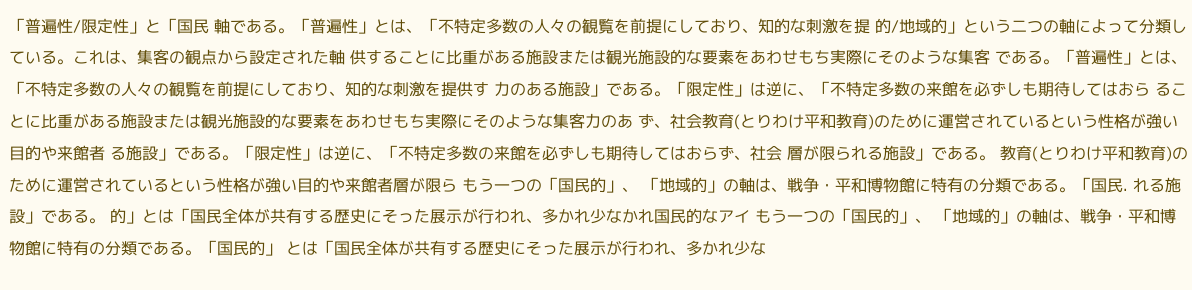「普遍性/限定性」と「国民 軸である。「普遍性」とは、「不特定多数の人々の観覧を前提にしており、知的な刺激を提 的/地域的」という二つの軸によって分類している。これは、集客の観点から設定された軸 供することに比重がある施設または観光施設的な要素をあわせもち実際にそのような集客 である。「普遍性」とは、「不特定多数の人々の観覧を前提にしており、知的な刺激を提供す 力のある施設」である。「限定性」は逆に、「不特定多数の来館を必ずしも期待してはおら ることに比重がある施設または観光施設的な要素をあわせもち実際にそのような集客力のあ ず、社会教育(とりわけ平和教育)のために運営されているという性格が強い目的や来館者 る施設」である。「限定性」は逆に、「不特定多数の来館を必ずしも期待してはおらず、社会 層が限られる施設」である。 教育(とりわけ平和教育)のために運営されているという性格が強い目的や来館者層が限ら もう一つの「国民的」、 「地域的」の軸は、戦争・平和博物館に特有の分類である。「国民. れる施設」である。 的」とは「国民全体が共有する歴史にそった展示が行われ、多かれ少なかれ国民的なアイ もう一つの「国民的」、 「地域的」の軸は、戦争・平和博物館に特有の分類である。「国民的」 とは「国民全体が共有する歴史にそった展示が行われ、多かれ少な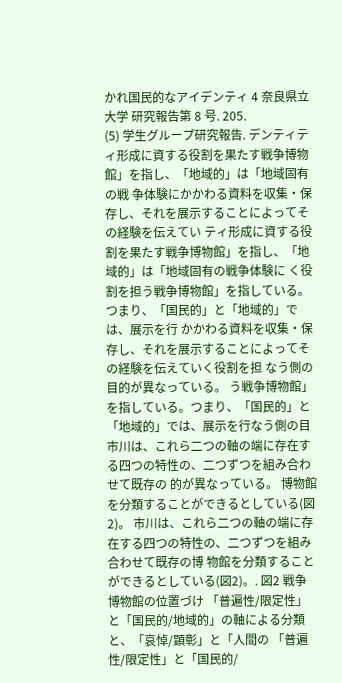かれ国民的なアイデンティ 4 奈良県立大学 研究報告第 8 号. 205.
(5) 学生グループ研究報告. デンティティ形成に資する役割を果たす戦争博物館」を指し、「地域的」は「地域固有の戦 争体験にかかわる資料を収集・保存し、それを展示することによってその経験を伝えてい ティ形成に資する役割を果たす戦争博物館」を指し、「地域的」は「地域固有の戦争体験に く役割を担う戦争博物館」を指している。つまり、「国民的」と「地域的」では、展示を行 かかわる資料を収集・保存し、それを展示することによってその経験を伝えていく役割を担 なう側の目的が異なっている。 う戦争博物館」を指している。つまり、「国民的」と「地域的」では、展示を行なう側の目 市川は、これら二つの軸の端に存在する四つの特性の、二つずつを組み合わせて既存の 的が異なっている。 博物館を分類することができるとしている(図2)。 市川は、これら二つの軸の端に存在する四つの特性の、二つずつを組み合わせて既存の博 物館を分類することができるとしている(図2)。. 図2 戦争博物館の位置づけ 「普遍性/限定性」と「国民的/地域的」の軸による分類と、「哀悼/顕彰」と「人間の 「普遍性/限定性」と「国民的/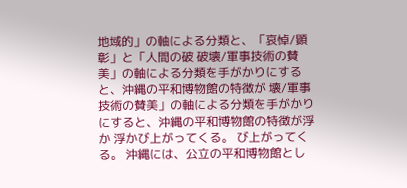地域的」の軸による分類と、「哀悼/顕彰」と「人間の破 破壊/軍事技術の賛美」の軸による分類を手がかりにすると、沖縄の平和博物館の特徴が 壊/軍事技術の賛美」の軸による分類を手がかりにすると、沖縄の平和博物館の特徴が浮か 浮かび上がってくる。 び上がってくる。 沖縄には、公立の平和博物館とし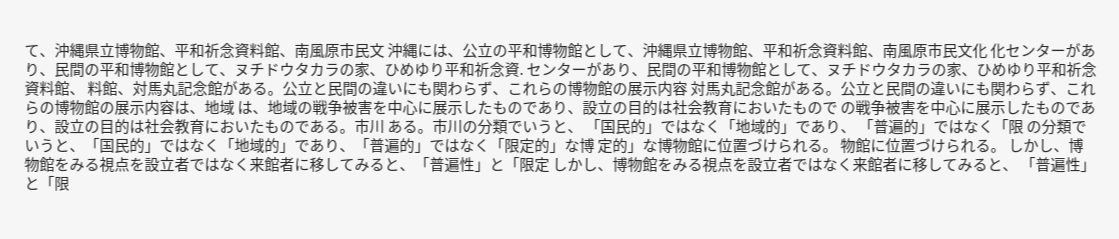て、沖縄県立博物館、平和祈念資料館、南風原市民文 沖縄には、公立の平和博物館として、沖縄県立博物館、平和祈念資料館、南風原市民文化 化センターがあり、民間の平和博物館として、ヌチドウタカラの家、ひめゆり平和祈念資. センターがあり、民間の平和博物館として、ヌチドウタカラの家、ひめゆり平和祈念資料館、 料館、対馬丸記念館がある。公立と民間の違いにも関わらず、これらの博物館の展示内容 対馬丸記念館がある。公立と民間の違いにも関わらず、これらの博物館の展示内容は、地域 は、地域の戦争被害を中心に展示したものであり、設立の目的は社会教育においたもので の戦争被害を中心に展示したものであり、設立の目的は社会教育においたものである。市川 ある。市川の分類でいうと、 「国民的」ではなく「地域的」であり、 「普遍的」ではなく「限 の分類でいうと、「国民的」ではなく「地域的」であり、「普遍的」ではなく「限定的」な博 定的」な博物館に位置づけられる。 物館に位置づけられる。 しかし、博物館をみる視点を設立者ではなく来館者に移してみると、「普遍性」と「限定 しかし、博物館をみる視点を設立者ではなく来館者に移してみると、 「普遍性」と「限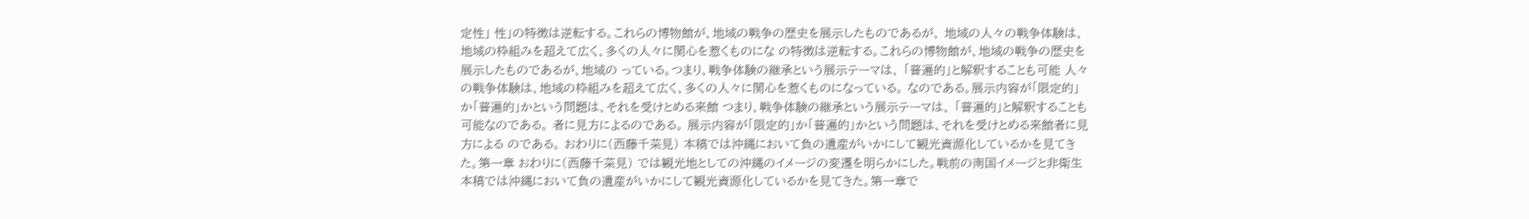定性」 性」の特徴は逆転する。これらの博物館が、地域の戦争の歴史を展示したものであるが、 地域の人々の戦争体験は、地域の枠組みを超えて広く、多くの人々に関心を惹くものにな の特徴は逆転する。これらの博物館が、地域の戦争の歴史を展示したものであるが、地域の っている。つまり、戦争体験の継承という展示テーマは、 「普遍的」と解釈することも可能 人々の戦争体験は、地域の枠組みを超えて広く、多くの人々に関心を惹くものになっている。 なのである。展示内容が「限定的」か「普遍的」かという問題は、それを受けとめる来館 つまり、戦争体験の継承という展示テーマは、 「普遍的」と解釈することも可能なのである。 者に見方によるのである。 展示内容が「限定的」か「普遍的」かという問題は、それを受けとめる来館者に見方による のである。 おわりに(西藤千菜見) 本稿では沖縄において負の遺産がいかにして観光資源化しているかを見てきた。第一章 おわりに(西藤千菜見) では観光地としての沖縄のイメージの変遷を明らかにした。戦前の南国イメージと非衛生 本稿では沖縄において負の遺産がいかにして観光資源化しているかを見てきた。第一章で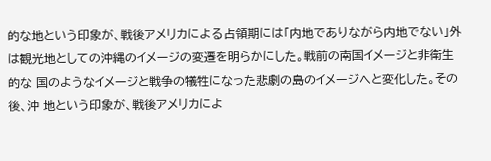的な地という印象が、戦後アメリカによる占領期には「内地でありながら内地でない」外 は観光地としての沖縄のイメージの変遷を明らかにした。戦前の南国イメージと非衛生的な 国のようなイメージと戦争の犠牲になった悲劇の島のイメージへと変化した。その後、沖 地という印象が、戦後アメリカによ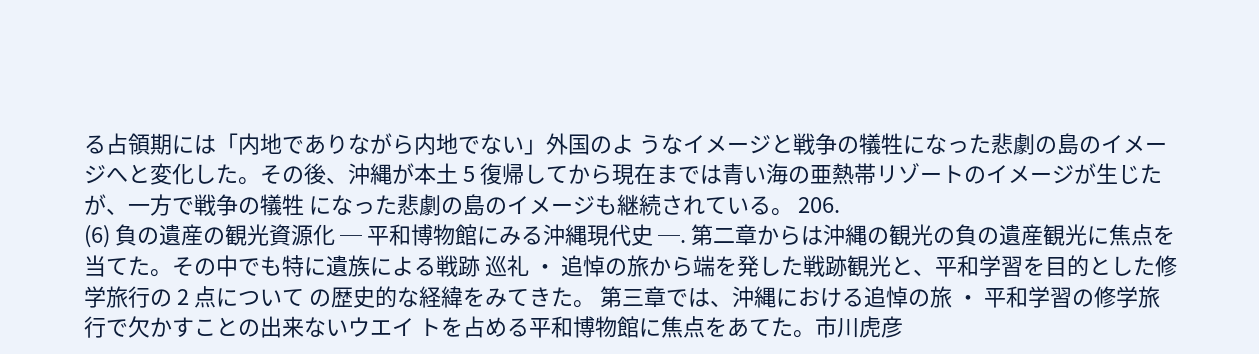る占領期には「内地でありながら内地でない」外国のよ うなイメージと戦争の犠牲になった悲劇の島のイメージへと変化した。その後、沖縄が本土 5 復帰してから現在までは青い海の亜熱帯リゾートのイメージが生じたが、一方で戦争の犠牲 になった悲劇の島のイメージも継続されている。 206.
(6) 負の遺産の観光資源化 ─ 平和博物館にみる沖縄現代史 ─. 第二章からは沖縄の観光の負の遺産観光に焦点を当てた。その中でも特に遺族による戦跡 巡礼 ・ 追悼の旅から端を発した戦跡観光と、平和学習を目的とした修学旅行の 2 点について の歴史的な経緯をみてきた。 第三章では、沖縄における追悼の旅 ・ 平和学習の修学旅行で欠かすことの出来ないウエイ トを占める平和博物館に焦点をあてた。市川虎彦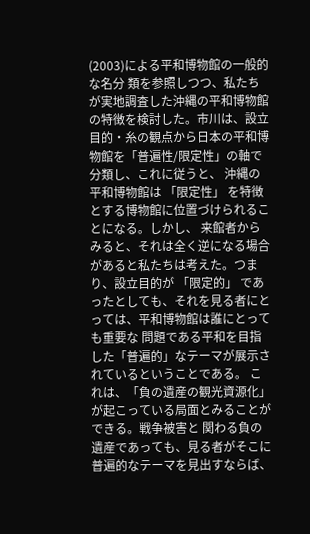(2003)による平和博物館の一般的な名分 類を参照しつつ、私たちが実地調査した沖縄の平和博物館の特徴を検討した。市川は、設立 目的・糸の観点から日本の平和博物館を「普遍性/限定性」の軸で分類し、これに従うと、 沖縄の平和博物館は 「限定性」 を特徴とする博物館に位置づけられることになる。しかし、 来館者からみると、それは全く逆になる場合があると私たちは考えた。つまり、設立目的が 「限定的」 であったとしても、それを見る者にとっては、平和博物館は誰にとっても重要な 問題である平和を目指した「普遍的」なテーマが展示されているということである。 これは、「負の遺産の観光資源化」が起こっている局面とみることができる。戦争被害と 関わる負の遺産であっても、見る者がそこに普遍的なテーマを見出すならば、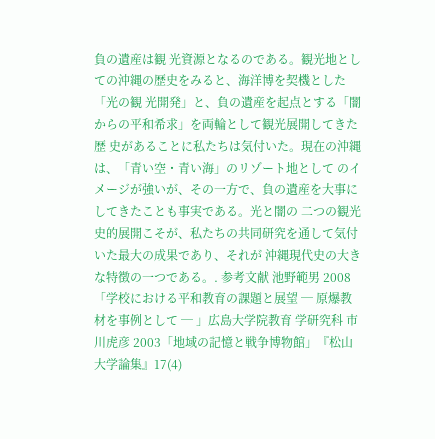負の遺産は観 光資源となるのである。観光地としての沖縄の歴史をみると、海洋博を契機とした「光の観 光開発」と、負の遺産を起点とする「闇からの平和希求」を両輪として観光展開してきた歴 史があることに私たちは気付いた。現在の沖縄は、「青い空・青い海」のリゾート地として のイメージが強いが、その一方で、負の遺産を大事にしてきたことも事実である。光と闇の 二つの観光史的展開こそが、私たちの共同研究を通して気付いた最大の成果であり、それが 沖縄現代史の大きな特徴の一つである。. 参考文献 池野範男 2008「学校における平和教育の課題と展望 ─ 原爆教材を事例として ─ 」広島大学院教育 学研究科 市川虎彦 2003「地域の記憶と戦争博物館」『松山大学論集』17(4)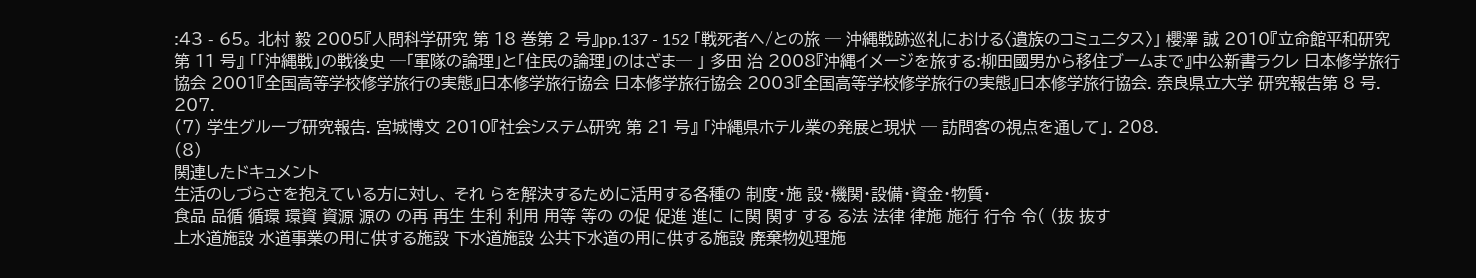:43 - 65。 北村 毅 2005『人問科学研究 第 18 巻第 2 号』pp.137 - 152 「戦死者へ/との旅 ─ 沖縄戦跡巡礼における〈遺族のコミュニタス〉」 櫻澤 誠 2010『立命館平和研究第 11 号』 「「沖縄戦」の戦後史 ─「軍隊の論理」と「住民の論理」のはざま─ 」 多田 治 2008『沖縄イメージを旅する:柳田國男から移住ブームまで』中公新書ラクレ 日本修学旅行協会 2001『全国高等学校修学旅行の実態』日本修学旅行協会 日本修学旅行協会 2003『全国高等学校修学旅行の実態』日本修学旅行協会. 奈良県立大学 研究報告第 8 号. 207.
(7) 学生グループ研究報告. 宮城博文 2010『社会システム研究 第 21 号』 「沖縄県ホテル業の発展と現状 ─ 訪問客の視点を通して」. 208.
(8)
関連したドキュメント
生活のしづらさを抱えている方に対し、 それ らを解決するために活用する各種の 制度・施 設・機関・設備・資金・物質・
食品 品循 循環 環資 資源 源の の再 再生 生利 利用 用等 等の の促 促進 進に に関 関す する る法 法律 律施 施行 行令 令( (抜 抜す
上水道施設 水道事業の用に供する施設 下水道施設 公共下水道の用に供する施設 廃棄物処理施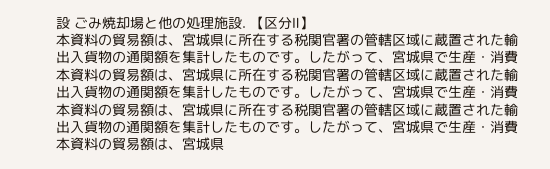設 ごみ焼却場と他の処理施設. 【区分Ⅱ】
本資料の貿易額は、宮城県に所在する税関官署の管轄区域に蔵置された輸出入貨物の通関額を集計したものです。したがって、宮城県で生産・消費
本資料の貿易額は、宮城県に所在する税関官署の管轄区域に蔵置された輸出入貨物の通関額を集計したものです。したがって、宮城県で生産・消費
本資料の貿易額は、宮城県に所在する税関官署の管轄区域に蔵置された輸出入貨物の通関額を集計したものです。したがって、宮城県で生産・消費
本資料の貿易額は、宮城県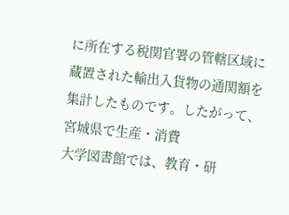に所在する税関官署の管轄区域に蔵置された輸出入貨物の通関額を集計したものです。したがって、宮城県で生産・消費
大学図書館では、教育・研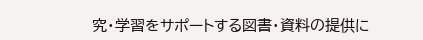究・学習をサポートする図書・資料の提供に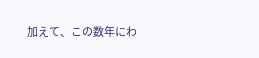加えて、この数年にわ